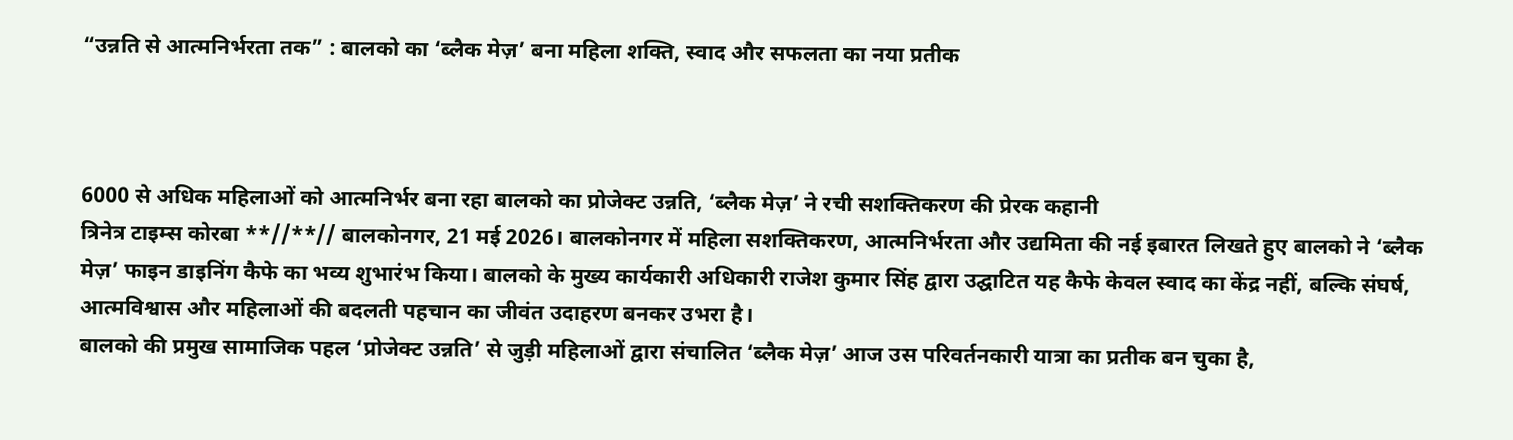“उन्नति से आत्मनिर्भरता तक” : बालको का ‘ब्लैक मेज़’ बना महिला शक्ति, स्वाद और सफलता का नया प्रतीक



6000 से अधिक महिलाओं को आत्मनिर्भर बना रहा बालको का प्रोजेक्ट उन्नति, ‘ब्लैक मेज़’ ने रची सशक्तिकरण की प्रेरक कहानी
त्रिनेत्र टाइम्स कोरबा **//**// बालकोनगर, 21 मई 2026। बालकोनगर में महिला सशक्तिकरण, आत्मनिर्भरता और उद्यमिता की नई इबारत लिखते हुए बालको ने ‘ब्लैक मेज़’ फाइन डाइनिंग कैफे का भव्य शुभारंभ किया। बालको के मुख्य कार्यकारी अधिकारी राजेश कुमार सिंह द्वारा उद्घाटित यह कैफे केवल स्वाद का केंद्र नहीं, बल्कि संघर्ष, आत्मविश्वास और महिलाओं की बदलती पहचान का जीवंत उदाहरण बनकर उभरा है।
बालको की प्रमुख सामाजिक पहल ‘प्रोजेक्ट उन्नति’ से जुड़ी महिलाओं द्वारा संचालित ‘ब्लैक मेज़’ आज उस परिवर्तनकारी यात्रा का प्रतीक बन चुका है,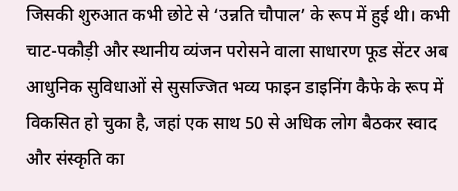जिसकी शुरुआत कभी छोटे से ‘उन्नति चौपाल’ के रूप में हुई थी। कभी चाट-पकौड़ी और स्थानीय व्यंजन परोसने वाला साधारण फूड सेंटर अब आधुनिक सुविधाओं से सुसज्जित भव्य फाइन डाइनिंग कैफे के रूप में विकसित हो चुका है, जहां एक साथ 50 से अधिक लोग बैठकर स्वाद और संस्कृति का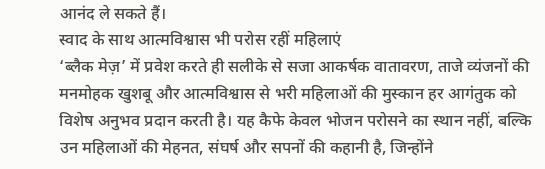आनंद ले सकते हैं।
स्वाद के साथ आत्मविश्वास भी परोस रहीं महिलाएं
‘ब्लैक मेज़’ में प्रवेश करते ही सलीके से सजा आकर्षक वातावरण, ताजे व्यंजनों की मनमोहक खुशबू और आत्मविश्वास से भरी महिलाओं की मुस्कान हर आगंतुक को विशेष अनुभव प्रदान करती है। यह कैफे केवल भोजन परोसने का स्थान नहीं, बल्कि उन महिलाओं की मेहनत, संघर्ष और सपनों की कहानी है, जिन्होंने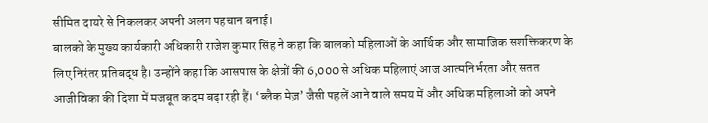सीमित दायरे से निकलकर अपनी अलग पहचान बनाई।
बालको के मुख्य कार्यकारी अधिकारी राजेश कुमार सिंह ने कहा कि बालको महिलाओं के आर्थिक और सामाजिक सशक्तिकरण के लिए निरंतर प्रतिबद्ध है। उन्होंने कहा कि आसपास के क्षेत्रों की 6,000 से अधिक महिलाएं आज आत्मनिर्भरता और सतत आजीविका की दिशा में मजबूत कदम बढ़ा रही हैं। ‘ब्लैक मेज़’ जैसी पहलें आने वाले समय में और अधिक महिलाओं को अपने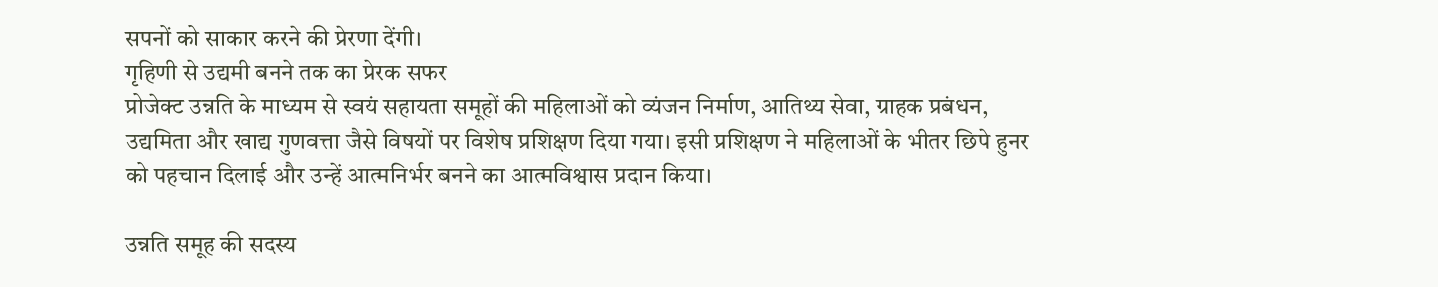सपनों को साकार करने की प्रेरणा देंगी।
गृहिणी से उद्यमी बनने तक का प्रेरक सफर
प्रोजेक्ट उन्नति के माध्यम से स्वयं सहायता समूहों की महिलाओं को व्यंजन निर्माण, आतिथ्य सेवा, ग्राहक प्रबंधन, उद्यमिता और खाद्य गुणवत्ता जैसे विषयों पर विशेष प्रशिक्षण दिया गया। इसी प्रशिक्षण ने महिलाओं के भीतर छिपे हुनर को पहचान दिलाई और उन्हें आत्मनिर्भर बनने का आत्मविश्वास प्रदान किया।

उन्नति समूह की सदस्य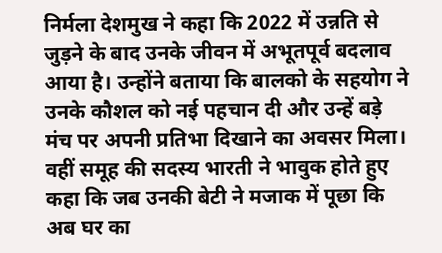निर्मला देशमुख ने कहा कि 2022 में उन्नति से जुड़ने के बाद उनके जीवन में अभूतपूर्व बदलाव आया है। उन्होंने बताया कि बालको के सहयोग ने उनके कौशल को नई पहचान दी और उन्हें बड़े मंच पर अपनी प्रतिभा दिखाने का अवसर मिला।
वहीं समूह की सदस्य भारती ने भावुक होते हुए कहा कि जब उनकी बेटी ने मजाक में पूछा कि अब घर का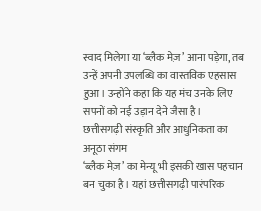स्वाद मिलेगा या ‘ब्लैक मेज़’ आना पड़ेगा, तब उन्हें अपनी उपलब्धि का वास्तविक एहसास हुआ। उन्होंने कहा कि यह मंच उनके लिए सपनों को नई उड़ान देने जैसा है।
छत्तीसगढ़ी संस्कृति और आधुनिकता का अनूठा संगम
‘ब्लैक मेज़’ का मेन्यू भी इसकी खास पहचान बन चुका है। यहां छत्तीसगढ़ी पारंपरिक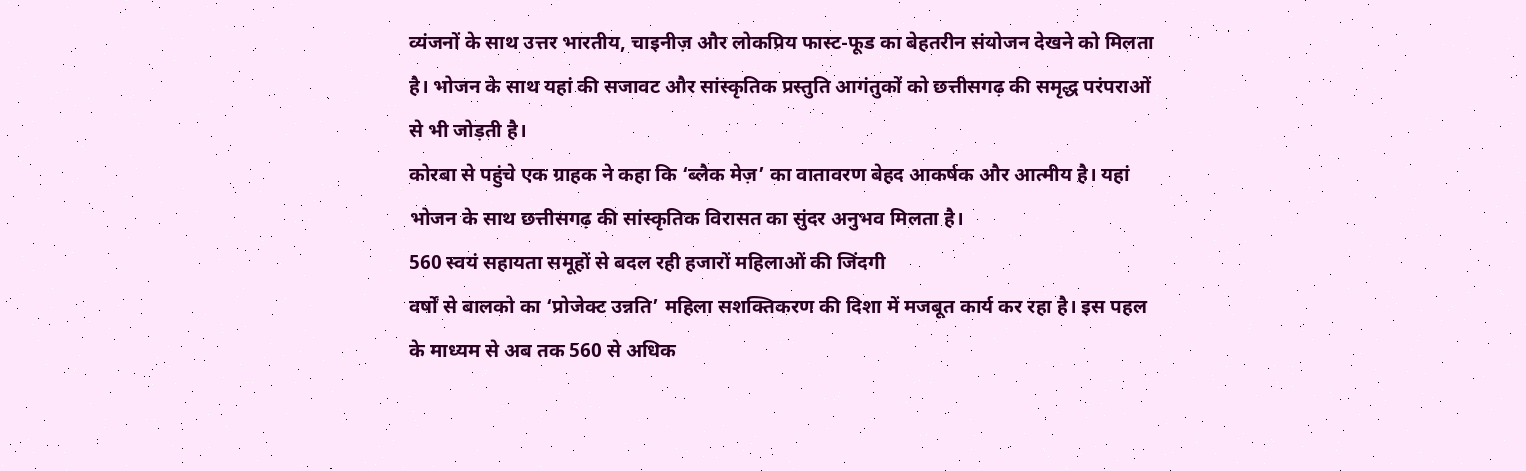व्यंजनों के साथ उत्तर भारतीय, चाइनीज़ और लोकप्रिय फास्ट-फूड का बेहतरीन संयोजन देखने को मिलता है। भोजन के साथ यहां की सजावट और सांस्कृतिक प्रस्तुति आगंतुकों को छत्तीसगढ़ की समृद्ध परंपराओं से भी जोड़ती है।
कोरबा से पहुंचे एक ग्राहक ने कहा कि ‘ब्लैक मेज़’ का वातावरण बेहद आकर्षक और आत्मीय है। यहां भोजन के साथ छत्तीसगढ़ की सांस्कृतिक विरासत का सुंदर अनुभव मिलता है।
560 स्वयं सहायता समूहों से बदल रही हजारों महिलाओं की जिंदगी
वर्षों से बालको का ‘प्रोजेक्ट उन्नति’ महिला सशक्तिकरण की दिशा में मजबूत कार्य कर रहा है। इस पहल के माध्यम से अब तक 560 से अधिक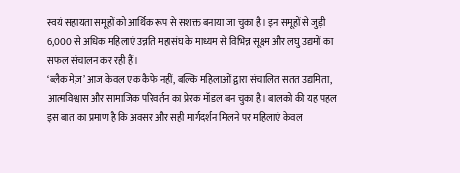स्वयं सहायता समूहों को आर्थिक रूप से सशक्त बनाया जा चुका है। इन समूहों से जुड़ी 6,000 से अधिक महिलाएं उन्नति महासंघ के माध्यम से विभिन्न सूक्ष्म और लघु उद्यमों का सफल संचालन कर रही हैं।
‘ब्लैक मेज़’ आज केवल एक कैफे नहीं, बल्कि महिलाओं द्वारा संचालित सतत उद्यमिता, आत्मविश्वास और सामाजिक परिवर्तन का प्रेरक मॉडल बन चुका है। बालको की यह पहल इस बात का प्रमाण है कि अवसर और सही मार्गदर्शन मिलने पर महिलाएं केवल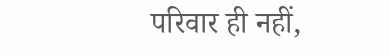परिवार ही नहीं,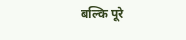बल्कि पूरे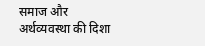समाज और अर्थव्यवस्था की दिशा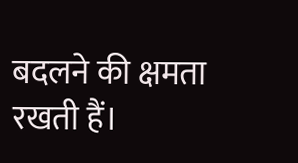बदलने की क्षमता रखती हैं।